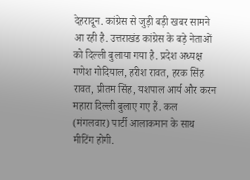देहरादून. कांग्रेस से जुड़ी बड़ी खबर सामने आ रही है. उत्तराखंड कांग्रेस के बड़े नेताओं को दिल्ली बुलाया गया है. प्रदेश अध्यक्ष गणेश गोदियाल, हरीश रावत, हरक सिंह रावत, प्रीतम सिंह, यशपाल आर्य और करन महारा दिल्ली बुलाए गए हैं. कल (मंगलवार) पार्टी आलाकमान के साथ मीटिंग होगी.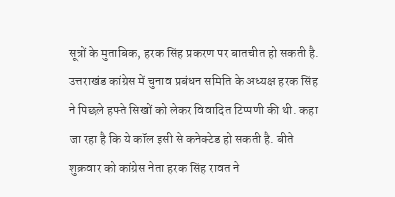सूत्रों के मुताबिक, हरक सिंह प्रकरण पर बातचीत हो सकती है. उत्तराखंड कांग्रेस में चुनाव प्रबंधन समिति के अध्यक्ष हरक सिंह ने पिछले हफ्ते सिखों को लेकर विवादित टिप्पणी की थी. कहा जा रहा है कि ये कॉल इसी से कनेक्टेड हो सकती है. बीते शुक्रवार को कांग्रेस नेता हरक सिंह रावत ने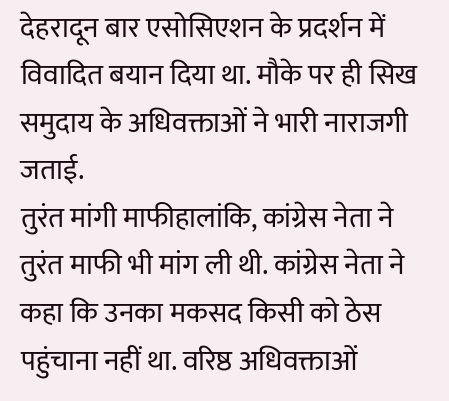देहरादून बार एसोसिएशन के प्रदर्शन में विवादित बयान दिया था. मौके पर ही सिख समुदाय के अधिवक्ताओं ने भारी नाराजगी जताई.
तुरंत मांगी माफीहालांकि, कांग्रेस नेता ने तुरंत माफी भी मांग ली थी. कांग्रेस नेता ने कहा कि उनका मकसद किसी को ठेस पहुंचाना नहीं था. वरिष्ठ अधिवक्ताओं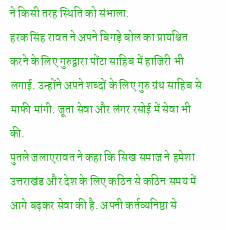ने किसी तरह स्थिति को संभाला.
हरक सिंह रावत ने अपने बिगड़े बोल का प्रायश्चित करने के लिए गुरुद्वारा पोंटा साहिब में हाजिरी भी लगाई. उन्होंने अपने शब्दों के लिए गुरु ग्रंथ साहिब से माफी मांगी. जूता सेवा और लंगर रसोई में सेवा भी की.
पुतले जलाएरावत ने कहा कि सिख समाज ने हमेशा उत्तराखंड और देश के लिए कठिन से कठिन समय में आगे बढ़कर सेवा की है. अपनी कर्तव्यनिष्ठा से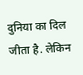दुनिया का दिल जीता है. लेकिन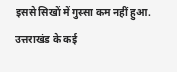इससे सिखों में गुस्सा कम नहीं हुआ. उत्तराखंड के कई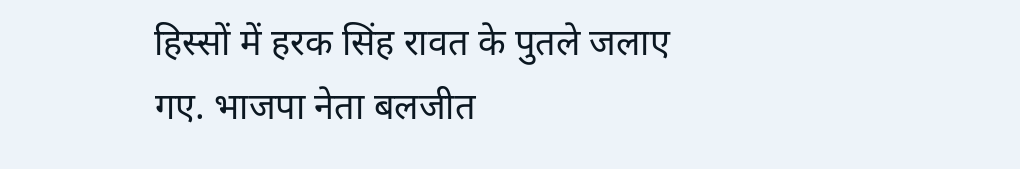हिस्सों में हरक सिंह रावत के पुतले जलाए गए. भाजपा नेता बलजीत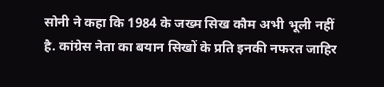सोनी ने कहा कि 1984 के जख्म सिख कौम अभी भूली नहीं है. कांग्रेस नेता का बयान सिखों के प्रति इनकी नफरत जाहिर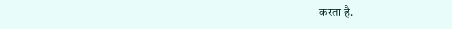करता है.